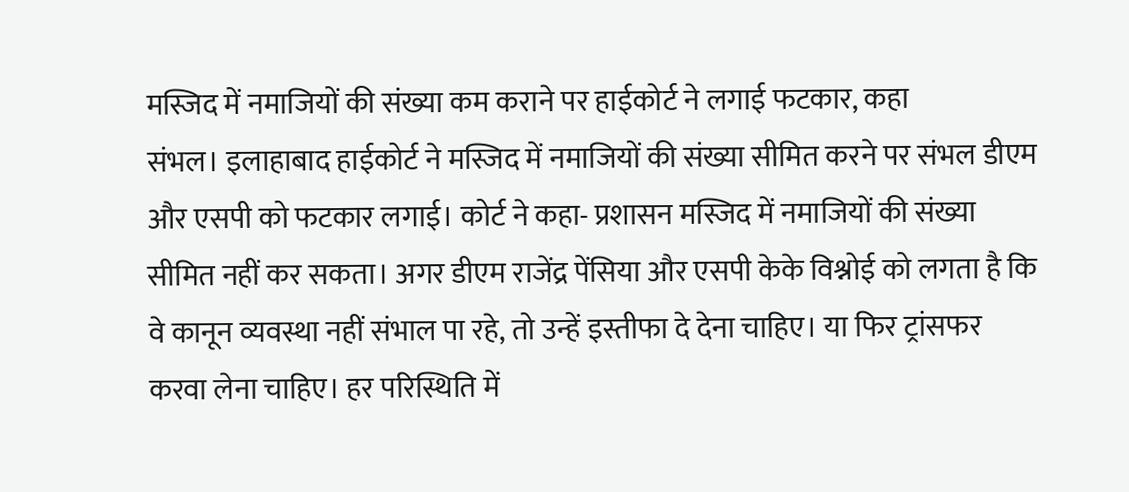मस्जिद में नमाजियों की संख्या कम कराने पर हाईकोर्ट ने लगाई फटकार, कहा
संभल। इलाहाबाद हाईकोर्ट ने मस्जिद में नमाजियों की संख्या सीमित करने पर संभल डीएम और एसपी को फटकार लगाई। कोर्ट ने कहा- प्रशासन मस्जिद में नमाजियों की संख्या सीमित नहीं कर सकता। अगर डीएम राजेंद्र पेंसिया और एसपी केके विश्नोई को लगता है कि वे कानून व्यवस्था नहीं संभाल पा रहे, तो उन्हें इस्तीफा दे देना चाहिए। या फिर ट्रांसफर करवा लेना चाहिए। हर परिस्थिति में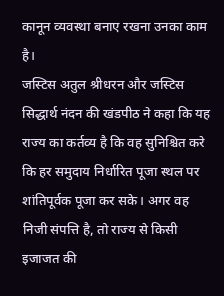कानून व्यवस्था बनाए रखना उनका काम है।
जस्टिस अतुल श्रीधरन और जस्टिस सिद्धार्थ नंदन की खंडपीठ ने कहा कि यह राज्य का कर्तव्य है कि वह सुनिश्चित करे कि हर समुदाय निर्धारित पूजा स्थल पर शांतिपूर्वक पूजा कर सके। अगर वह निजी संपत्ति है, तो राज्य से किसी इजाजत की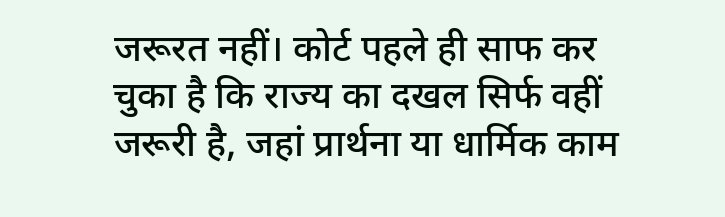जरूरत नहीं। कोर्ट पहले ही साफ कर चुका है कि राज्य का दखल सिर्फ वहीं जरूरी है, जहां प्रार्थना या धार्मिक काम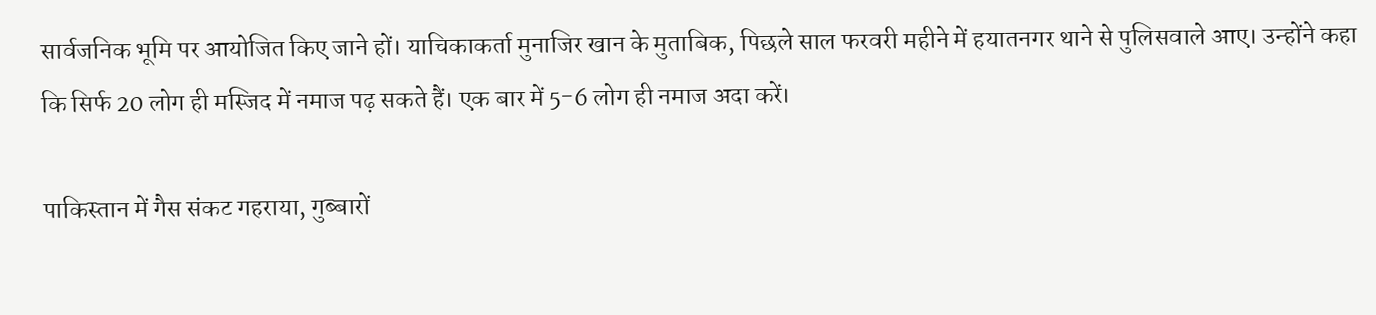सार्वजनिक भूमि पर आयोजित किए जाने हों। याचिकाकर्ता मुनाजिर खान के मुताबिक, पिछले साल फरवरी महीने में हयातनगर थाने से पुलिसवाले आए। उन्होंने कहा कि सिर्फ 20 लोग ही मस्जिद में नमाज पढ़ सकते हैं। एक बार में 5-6 लोग ही नमाज अदा करें।

पाकिस्तान में गैस संकट गहराया, गुब्बारों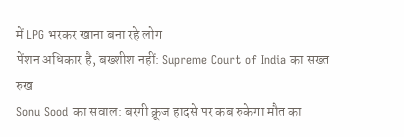में LPG भरकर खाना बना रहे लोग
पेंशन अधिकार है, बख्शीश नहीं: Supreme Court of India का सख्त रुख
Sonu Sood का सवाल: बरगी क्रूज हादसे पर कब रुकेगा मौत का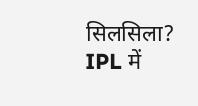सिलसिला?
IPL में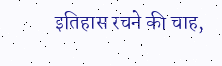इतिहास रचने की चाह,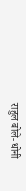राहुल बोले- धोनी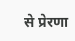से प्रेरणा